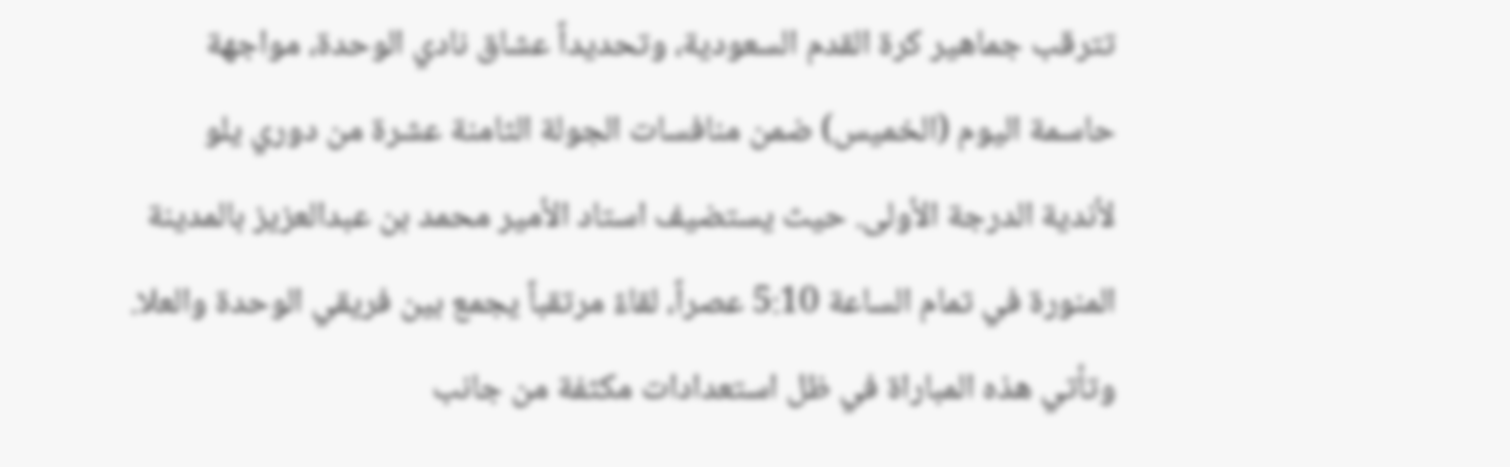تترقب جماهير كرة القدم السعودية، وتحديداً عشاق نادي الوحدة، مواجهة حاسمة اليوم (الخميس) ضمن منافسات الجولة الثامنة عشرة من دوري يلو لأندية الدرجة الأولى. حيث يستضيف استاد الأمير محمد بن عبدالعزيز بالمدينة المنورة في تمام الساعة 5:10 عصراً، لقاءً مرتقباً يجمع بين فريقي الوحدة والعلا. وتأتي هذه المباراة في ظل استعدادات مكثفة من جانب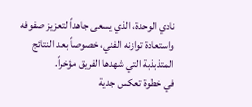نادي الوحدة، الذي يسعى جاهداً لتعزيز صفوفه واستعادة توازنه الفني، خصوصاً بعد النتائج المتذبذبة التي شهدها الفريق مؤخراً.
في خطوة تعكس جدية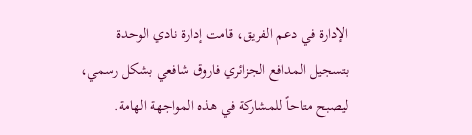الإدارة في دعم الفريق، قامت إدارة نادي الوحدة بتسجيل المدافع الجزائري فاروق شافعي بشكل رسمي، ليصبح متاحاً للمشاركة في هذه المواجهة الهامة.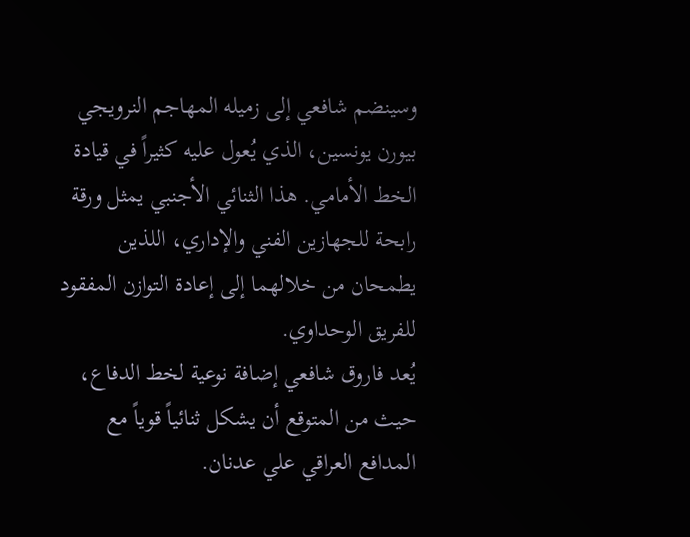وسينضم شافعي إلى زميله المهاجم النرويجي بيورن يونسين، الذي يُعول عليه كثيراً في قيادة الخط الأمامي. هذا الثنائي الأجنبي يمثل ورقة رابحة للجهازين الفني والإداري، اللذين يطمحان من خلالهما إلى إعادة التوازن المفقود للفريق الوحداوي.
يُعد فاروق شافعي إضافة نوعية لخط الدفاع، حيث من المتوقع أن يشكل ثنائياً قوياً مع المدافع العراقي علي عدنان.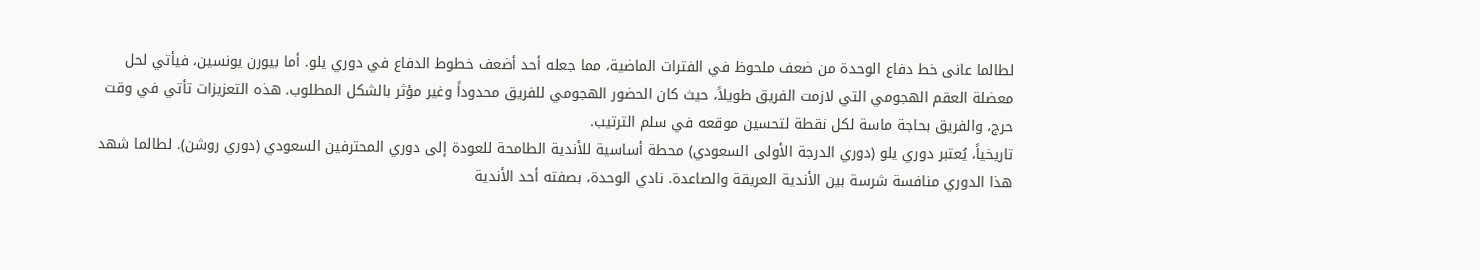لطالما عانى خط دفاع الوحدة من ضعف ملحوظ في الفترات الماضية، مما جعله أحد أضعف خطوط الدفاع في دوري يلو. أما بيورن يونسين، فيأتي لحل معضلة العقم الهجومي التي لازمت الفريق طويلاً، حيث كان الحضور الهجومي للفريق محدوداً وغير مؤثر بالشكل المطلوب. هذه التعزيزات تأتي في وقت حرج، والفريق بحاجة ماسة لكل نقطة لتحسين موقعه في سلم الترتيب.
تاريخياً، يُعتبر دوري يلو (دوري الدرجة الأولى السعودي) محطة أساسية للأندية الطامحة للعودة إلى دوري المحترفين السعودي (دوري روشن). لطالما شهد هذا الدوري منافسة شرسة بين الأندية العريقة والصاعدة. نادي الوحدة، بصفته أحد الأندية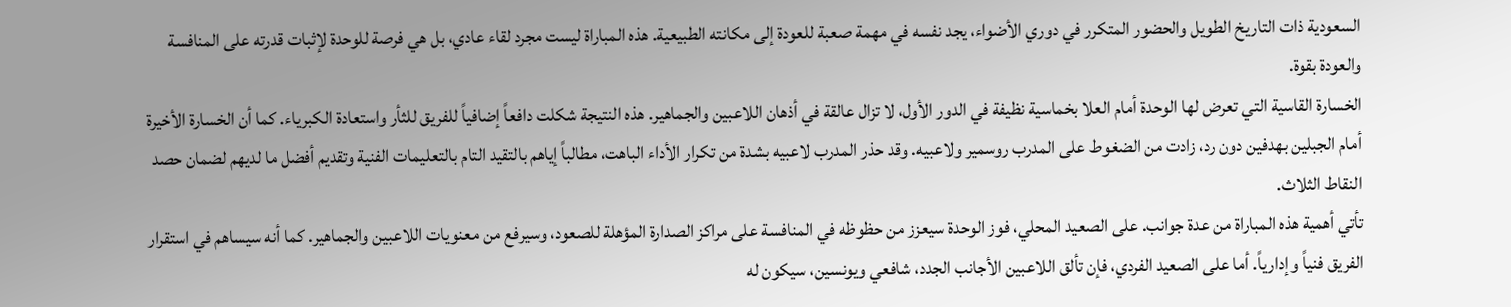السعودية ذات التاريخ الطويل والحضور المتكرر في دوري الأضواء، يجد نفسه في مهمة صعبة للعودة إلى مكانته الطبيعية. هذه المباراة ليست مجرد لقاء عادي، بل هي فرصة للوحدة لإثبات قدرته على المنافسة والعودة بقوة.
الخسارة القاسية التي تعرض لها الوحدة أمام العلا بخماسية نظيفة في الدور الأول، لا تزال عالقة في أذهان اللاعبين والجماهير. هذه النتيجة شكلت دافعاً إضافياً للفريق للثأر واستعادة الكبرياء. كما أن الخسارة الأخيرة أمام الجبلين بهدفين دون رد، زادت من الضغوط على المدرب روسمير ولاعبيه. وقد حذر المدرب لاعبيه بشدة من تكرار الأداء الباهت، مطالباً إياهم بالتقيد التام بالتعليمات الفنية وتقديم أفضل ما لديهم لضمان حصد النقاط الثلاث.
تأتي أهمية هذه المباراة من عدة جوانب. على الصعيد المحلي، فوز الوحدة سيعزز من حظوظه في المنافسة على مراكز الصدارة المؤهلة للصعود، وسيرفع من معنويات اللاعبين والجماهير. كما أنه سيساهم في استقرار الفريق فنياً وإدارياً. أما على الصعيد الفردي، فإن تألق اللاعبين الأجانب الجدد، شافعي ويونسين، سيكون له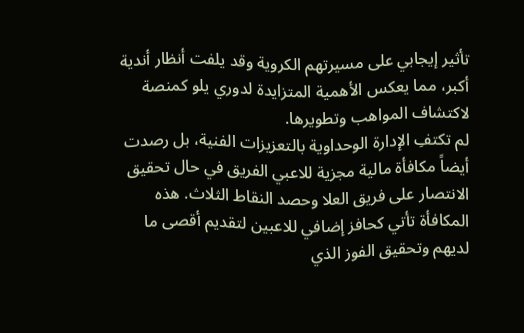تأثير إيجابي على مسيرتهم الكروية وقد يلفت أنظار أندية أكبر، مما يعكس الأهمية المتزايدة لدوري يلو كمنصة لاكتشاف المواهب وتطويرها.
لم تكتفِ الإدارة الوحداوية بالتعزيزات الفنية، بل رصدت أيضاً مكافأة مالية مجزية للاعبي الفريق في حال تحقيق الانتصار على فريق العلا وحصد النقاط الثلاث. هذه المكافأة تأتي كحافز إضافي للاعبين لتقديم أقصى ما لديهم وتحقيق الفوز الذي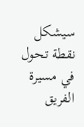سيشكل نقطة تحول في مسيرة الفريق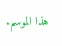هذا الموسم.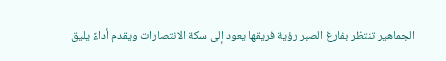الجماهير تنتظر بفارغ الصبر رؤية فريقها يعود إلى سكة الانتصارات ويقدم أداءً يليق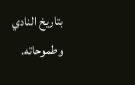بتاريخ النادي وطموحاته.